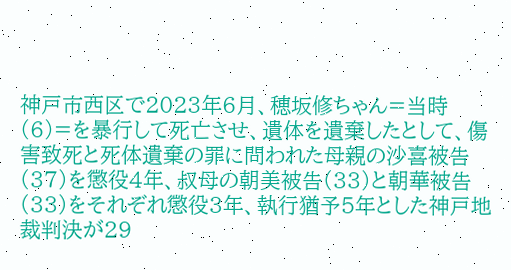神戸市西区で2023年6月、穂坂修ちゃん=当時(6)=を暴行して死亡させ、遺体を遺棄したとして、傷害致死と死体遺棄の罪に問われた母親の沙喜被告(37)を懲役4年、叔母の朝美被告(33)と朝華被告(33)をそれぞれ懲役3年、執行猶予5年とした神戸地裁判決が29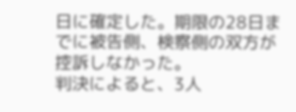日に確定した。期限の28日までに被告側、検察側の双方が控訴しなかった。
判決によると、3人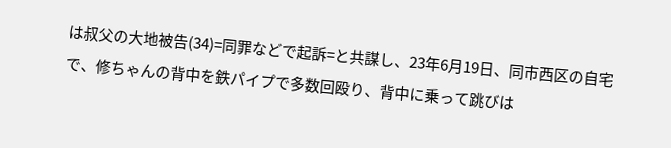は叔父の大地被告(34)=同罪などで起訴=と共謀し、23年6月19日、同市西区の自宅で、修ちゃんの背中を鉄パイプで多数回殴り、背中に乗って跳びは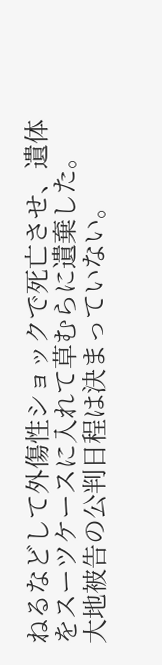ねるなどして外傷性ショックで死亡させ、遺体をスーツケースに入れて草むらに遺棄した。
大地被告の公判日程は決まっていない。